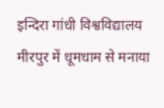इन्दिरा गांधी विश्वविद्यालय मीरपुर में धूमधाम से मनाया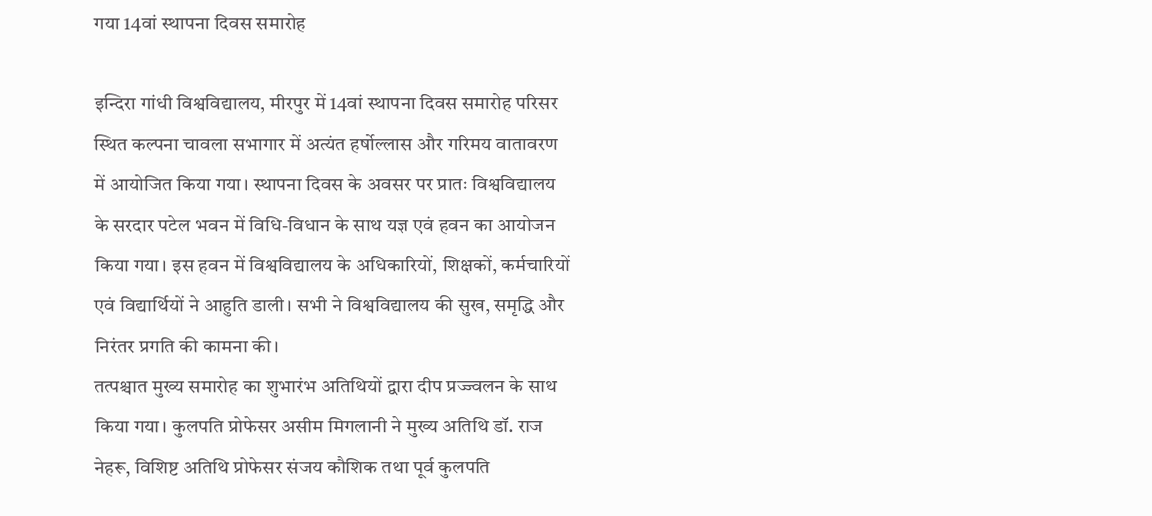गया 14वां स्थापना दिवस समारोह

इन्दिरा गांधी विश्वविद्यालय, मीरपुर में 14वां स्थापना दिवस समारोह परिसर स्थित कल्पना चावला सभागार में अत्यंत हर्षोल्लास और गरिमय वातावरण में आयोजित किया गया। स्थापना दिवस के अवसर पर प्रातः विश्वविद्यालय के सरदार पटेल भवन में विधि-विधान के साथ यज्ञ एवं हवन का आयोजन किया गया। इस हवन में विश्वविद्यालय के अधिकारियों, शिक्षकों, कर्मचारियों एवं विद्यार्थियों ने आहुति डाली। सभी ने विश्वविद्यालय की सुख, समृद्धि और निरंतर प्रगति की कामना की।
तत्पश्चात मुख्य समारोह का शुभारंभ अतिथियों द्वारा दीप प्रज्ज्वलन के साथ किया गया। कुलपति प्रोफेसर असीम मिगलानी ने मुख्य अतिथि डॉ. राज नेहरू, विशिष्ट अतिथि प्रोफेसर संजय कौशिक तथा पूर्व कुलपति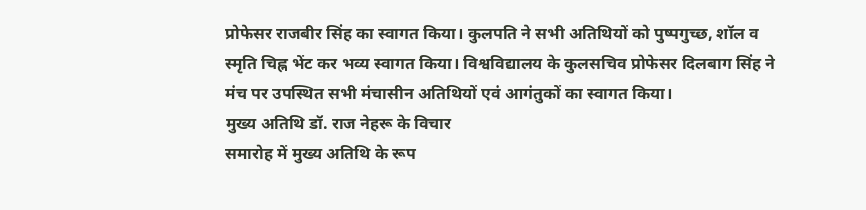प्रोफेसर राजबीर सिंह का स्वागत किया। कुलपति ने सभी अतिथियों को पुष्पगुच्छ, शॉल व स्मृति चिह्न भेंट कर भव्य स्वागत किया। विश्वविद्यालय के कुलसचिव प्रोफेसर दिलबाग सिंह ने मंच पर उपस्थित सभी मंचासीन अतिथियों एवं आगंतुकों का स्वागत किया।
मुख्य अतिथि डॉ. राज नेहरू के विचार
समारोह में मुख्य अतिथि के रूप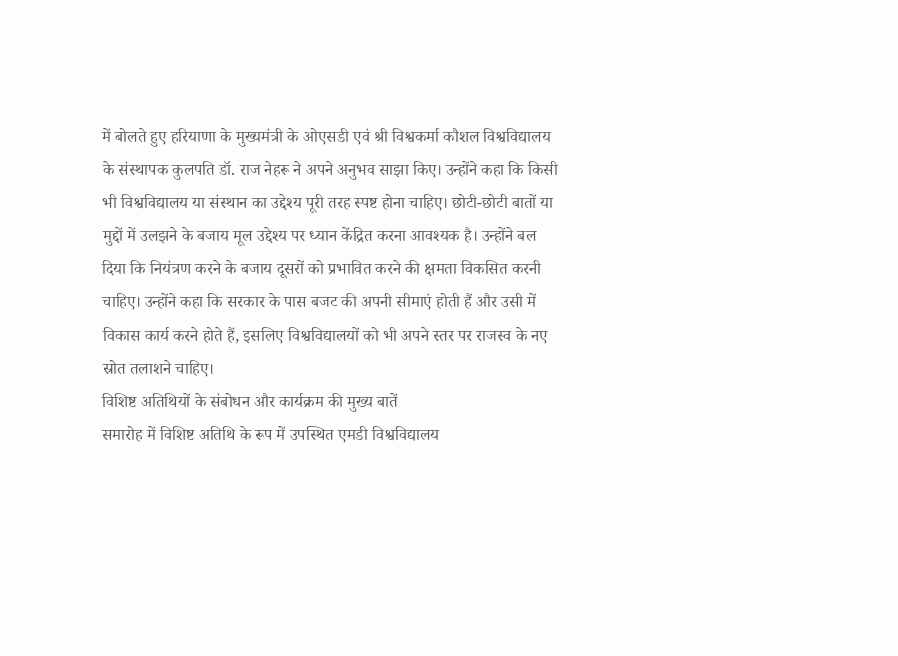में बोलते हुए हरियाणा के मुख्यमंत्री के ओएसडी एवं श्री विश्वकर्मा कौशल विश्वविद्यालय के संस्थापक कुलपति डॉ. राज नेहरू ने अपने अनुभव साझा किए। उन्होंने कहा कि किसी भी विश्वविद्यालय या संस्थान का उद्देश्य पूरी तरह स्पष्ट होना चाहिए। छोटी-छोटी बातों या मुद्दों में उलझने के बजाय मूल उद्देश्य पर ध्यान केंद्रित करना आवश्यक है। उन्होंने बल दिया कि नियंत्रण करने के बजाय दूसरों को प्रभावित करने की क्षमता विकसित करनी चाहिए। उन्होंने कहा कि सरकार के पास बजट की अपनी सीमाएं होती हैं और उसी में विकास कार्य करने होते हैं, इसलिए विश्वविद्यालयों को भी अपने स्तर पर राजस्व के नए स्रोत तलाशने चाहिए।
विशिष्ट अतिथियों के संबोधन और कार्यक्रम की मुख्य बातें
समारोह में विशिष्ट अतिथि के रूप में उपस्थित एमडी विश्वविद्यालय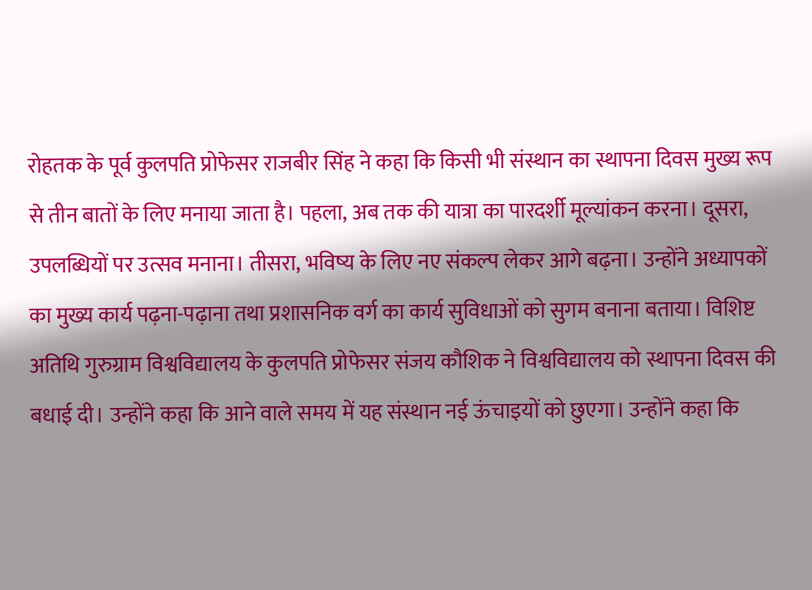रोहतक के पूर्व कुलपति प्रोफेसर राजबीर सिंह ने कहा कि किसी भी संस्थान का स्थापना दिवस मुख्य रूप से तीन बातों के लिए मनाया जाता है। पहला, अब तक की यात्रा का पारदर्शी मूल्यांकन करना। दूसरा, उपलब्धियों पर उत्सव मनाना। तीसरा, भविष्य के लिए नए संकल्प लेकर आगे बढ़ना। उन्होंने अध्यापकों का मुख्य कार्य पढ़ना-पढ़ाना तथा प्रशासनिक वर्ग का कार्य सुविधाओं को सुगम बनाना बताया। विशिष्ट अतिथि गुरुग्राम विश्वविद्यालय के कुलपति प्रोफेसर संजय कौशिक ने विश्वविद्यालय को स्थापना दिवस की बधाई दी। उन्होंने कहा कि आने वाले समय में यह संस्थान नई ऊंचाइयों को छुएगा। उन्होंने कहा कि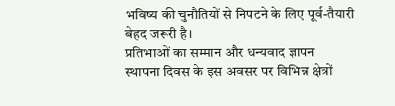भविष्य की चुनौतियों से निपटने के लिए पूर्व-तैयारी बेहद जरूरी है।
प्रतिभाओं का सम्मान और धन्यवाद ज्ञापन
स्थापना दिवस के इस अवसर पर विभिन्न क्षेत्रों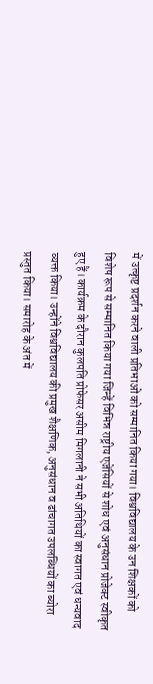में उत्कृष्ट प्रदर्शन करने वाली प्रतिभाओं को सम्मानित किया गया। विश्वविद्यालय के उन शिक्षकों को विशेष रूप से सम्मानित किया गया जिन्हें विभिन्न राष्ट्रीय एजेंसियों से शोध एवं अनुसंधान प्रोजेक्ट स्वीकृत हुए हैं। कार्यक्रम के दौरान कुलपति प्रोफेसर असीम मिगलानी ने सभी अतिथियों का स्वागत एवं धन्यवाद व्यक्त किया। उन्होंने विश्वविद्यालय की प्रमुख शैक्षणिक, अनुसंधान व ढांचागत उपलब्धियों का ब्योरा प्रस्तुत किया। समारोह के अंत में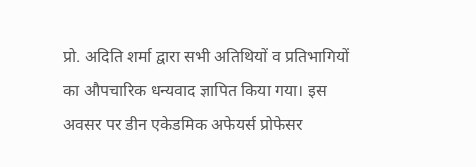प्रो. अदिति शर्मा द्वारा सभी अतिथियों व प्रतिभागियों का औपचारिक धन्यवाद ज्ञापित किया गया। इस अवसर पर डीन एकेडमिक अफेयर्स प्रोफेसर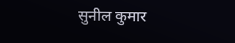सुनील कुमार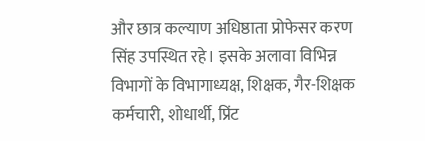और छात्र कल्याण अधिष्ठाता प्रोफेसर करण सिंह उपस्थित रहे। इसके अलावा विभिन्न विभागों के विभागाध्यक्ष, शिक्षक, गैर-शिक्षक कर्मचारी, शोधार्थी, प्रिंट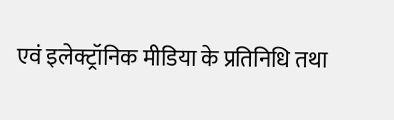एवं इलेक्ट्रॉनिक मीडिया के प्रतिनिधि तथा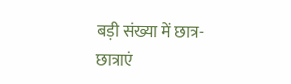बड़ी संख्या में छात्र-छात्राएं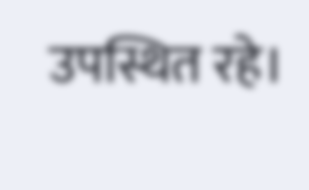उपस्थित रहे।